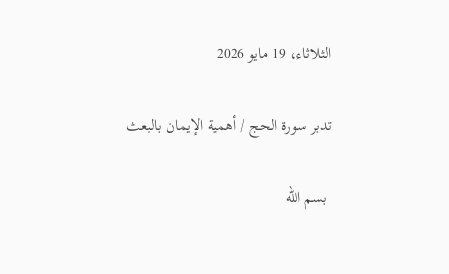الثلاثاء، 19 مايو 2026

تدبر سورة الحج / أهمية الإيمان بالبعث

 بسم الله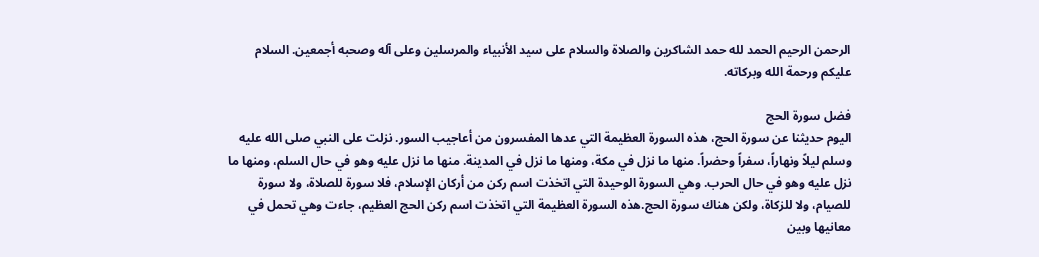الرحمن الرحيم الحمد لله حمد الشاكرين والصلاة والسلام على سيد الأنبياء والمرسلين وعلى آله وصحبه أجمعين. السلام عليكم ورحمة الله وبركاته.

فضل سورة الحج
اليوم حديثنا عن سورة الحج، هذه السورة العظيمة التي عدها المفسرون من أعاجيب السور. نزلت على النبي صلى الله عليه وسلم ليلاً ونهاراً، سفراً وحضراً. منها ما نزل في مكة، ومنها ما نزل في المدينة. منها ما نزل عليه وهو في حال السلم، ومنها ما نزل عليه وهو في حال الحرب. وهي السورة الوحيدة التي اتخذت اسم ركن من أركان الإسلام، فلا سورة للصلاة، ولا سورة للصيام، ولا للزكاة، ولكن هناك سورة الحج.هذه السورة العظيمة التي اتخذت اسم ركن الحج العظيم، جاءت وهي تحمل في معانيها وبين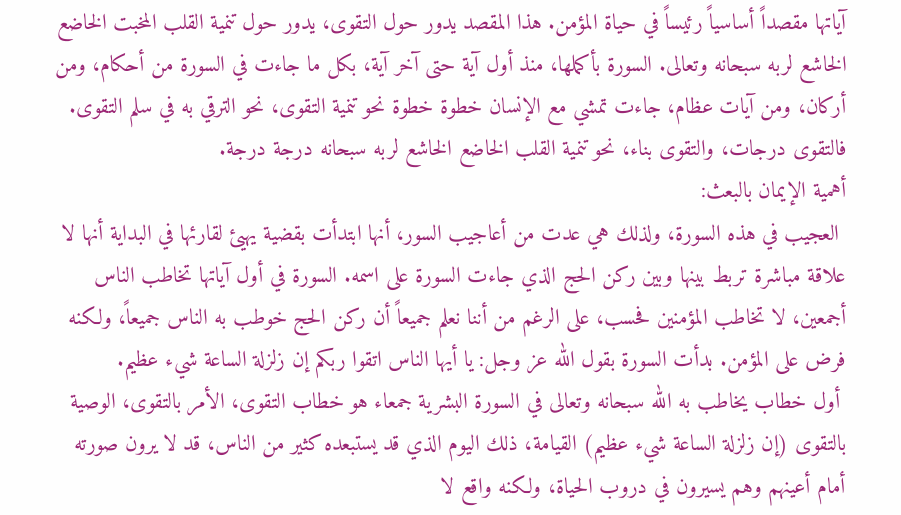آياتها مقصداً أساسياً رئيساً في حياة المؤمن. هذا المقصد يدور حول التقوى، يدور حول تنمية القلب المخبت الخاضع الخاشع لربه سبحانه وتعالى. السورة بأكملها، منذ أول آية حتى آخر آية، بكل ما جاءت في السورة من أحكام، ومن أركان، ومن آيات عظام، جاءت تمشي مع الإنسان خطوة خطوة نحو تنمية التقوى، نحو الترقي به في سلم التقوى. فالتقوى درجات، والتقوى بناء، نحو تنمية القلب الخاضع الخاشع لربه سبحانه درجة درجة.
أهمية الإيمان بالبعث:
 العجيب في هذه السورة، ولذلك هي عدت من أعاجيب السور، أنها ابتدأت بقضية يهيئ لقارئها في البداية أنها لا علاقة مباشرة تربط بينها وبين ركن الحج الذي جاءت السورة على اسمه. السورة في أول آياتها تخاطب الناس أجمعين، لا تخاطب المؤمنين فحسب، على الرغم من أننا نعلم جميعاً أن ركن الحج خوطب به الناس جميعاً، ولكنه فرض على المؤمن. بدأت السورة بقول الله عز وجل: يا أيها الناس اتقوا ربكم إن زلزلة الساعة شيء عظيم.
 أول خطاب يخاطب به الله سبحانه وتعالى في السورة البشرية جمعاء هو خطاب التقوى، الأمر بالتقوى، الوصية بالتقوى (إن زلزلة الساعة شيء عظيم) القيامة، ذلك اليوم الذي قد يستبعده كثير من الناس، قد لا يرون صورته أمام أعينهم وهم يسيرون في دروب الحياة، ولكنه واقع لا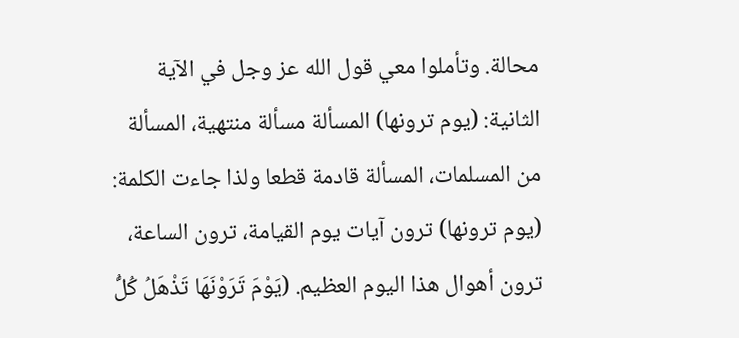محالة. وتأملوا معي قول الله عز وجل في الآية الثانية: (يوم ترونها) المسألة مسألة منتهية، المسألة من المسلمات، المسألة قادمة قطعا ولذا جاءت الكلمة: (يوم ترونها) ترون آيات يوم القيامة، ترون الساعة، ترون أهوال هذا اليوم العظيم. (يَوْمَ تَرَوْنَهَا تَذْهَلُ كُلُّ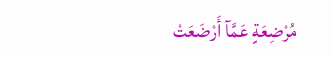مُرْضِعَةٍ عَمَّآ أَرْضَعَتْ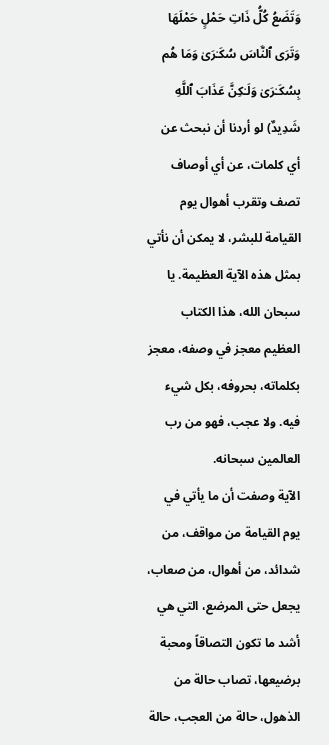وَتَضَعُ كُلُّ ذَاتِ حَمْلٍ حَمْلَهَا وَتَرَى ٱلنَّاسَ سُكَـٰرَىٰ وَمَا هُم بِسُكَـٰرَىٰ وَلَـٰكِنَّ عَذَابَ ٱللَّهِ شَدِيدٌ) لو أردنا أن نبحث عن أي كلمات، عن أي أوصاف تصف وتقرب أهوال يوم القيامة للبشر، لا يمكن أن نأتي بمثل هذه الآية العظيمة. يا سبحان الله، هذا الكتاب العظيم معجز في وصفه، معجز بكلماته، بحروفه، بكل شيء فيه. ولا عجب، فهو من رب العالمين سبحانه.
الآية وصفت أن ما يأتي في يوم القيامة من مواقف، من شدائد، من أهوال، من صعاب، يجعل حتى المرضع، التي هي أشد ما تكون التصاقاً ومحبة برضيعها، تصاب حالة من الذهول، حالة من العجب، حالة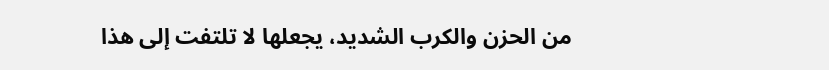من الحزن والكرب الشديد، يجعلها لا تلتفت إلى هذا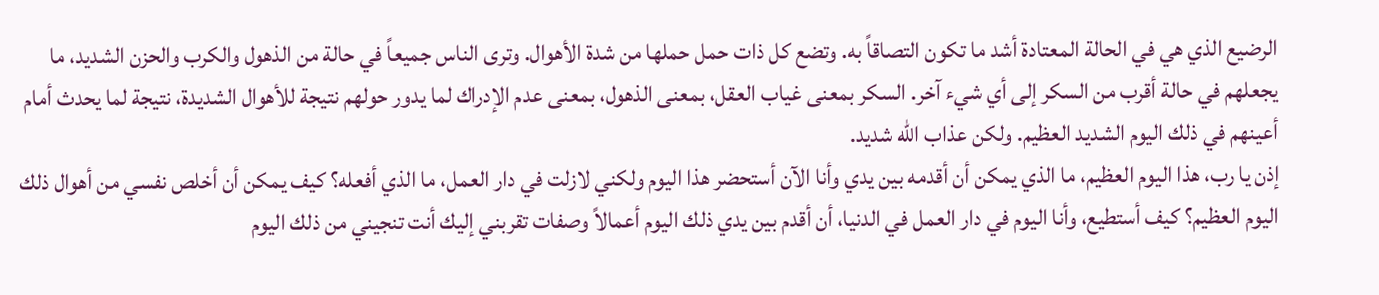الرضيع الذي هي في الحالة المعتادة أشد ما تكون التصاقاً به. وتضع كل ذات حمل حملها من شدة الأهوال. وترى الناس جميعاً في حالة من الذهول والكرب والحزن الشديد، ما يجعلهم في حالة أقرب من السكر إلى أي شيء آخر. السكر بمعنى غياب العقل، بمعنى الذهول، بمعنى عدم الإدراك لما يدور حولهم نتيجة للأهوال الشديدة، نتيجة لما يحدث أمام أعينهم في ذلك اليوم الشديد العظيم. ولكن عذاب الله شديد.
إذن يا رب، هذا اليوم العظيم، ما الذي يمكن أن أقدمه بين يدي وأنا الآن أستحضر هذا اليوم ولكني لازلت في دار العمل، ما الذي أفعله؟ كيف يمكن أن أخلص نفسي من أهوال ذلك اليوم العظيم؟ كيف أستطيع، وأنا اليوم في دار العمل في الدنيا، أن أقدم بين يدي ذلك اليوم أعمالاً وصفات تقربني إليك أنت تنجيني من ذلك اليوم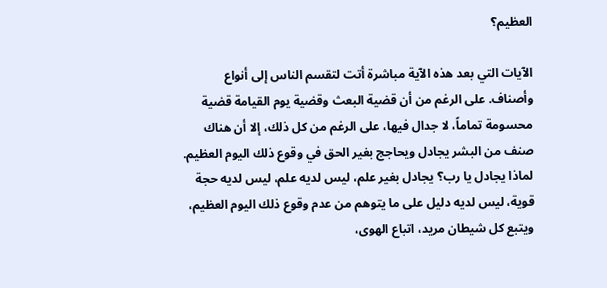العظيم؟

الآيات التي بعد هذه الآية مباشرة أتت لتقسم الناس إلى أنواع وأصناف. على الرغم من أن قضية البعث وقضية يوم القيامة قضية محسومة تماماً، لا جدال فيها، على الرغم من كل ذلك، إلا أن هناك صنف من البشر يجادل ويحاجج بغير الحق في وقوع ذلك اليوم العظيم. لماذا يجادل يا رب؟ يجادل بغير علم، ليس لديه علم، ليس لديه حجة قوية، ليس لديه دليل على ما يتوهم من عدم وقوع ذلك اليوم العظيم، ويتبع كل شيطان مريد، اتباع الهوى،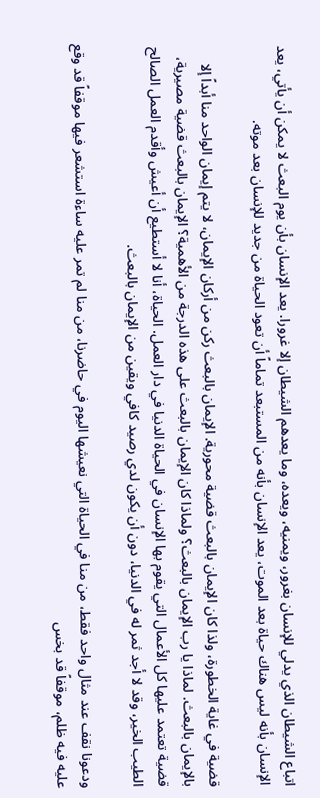اتباع الشيطان الذي يدلي للإنسان بغرور، ويمنيه، ويعده، وما يعدهم الشيطان إلا غرورا. يعد الإنسان بأن يوم البعث لا يمكن أن يأتي، يعد الإنسان بأنه ليس هناك حياة بعد الموت، يعد الإنسان بأنه من المستبعد تماماً أن تعود الحياة من جديد للإنسان بعد موته.

قضية في غاية الخطورة، ولذا كان الإيمان بالبعث قضية محورية. الإيمان بالبعث ركن من أركان الإيمان، لا يتم إيمان الواحد منا أبداً إلا بالإيمان بالبعث. لماذا يا رب الإيمان بالبعث؟ ولماذا كان الإيمان بالبعث على هذه الدرجة من الأهمية؟ الإيمان بالبعث قضية مصيرية، قضية تعتمد عليها كل الأعمال التي يقوم بها الإنسان في الحياة الدنيا في دار العمل. الحياة، أنا لا أستطيع أن أعيش وأقدم العمل الصالح الطيب الخير، وقد لا أجد ثمر له في الدنيا، دون أن يكون لدي رصيد كافي ويقين من الإيمان بالبعث.

ودعونا نقف عند مثال واحد فقط، من منا في الحياة التي نعيشها اليوم في حاضرنا، من منا لم تمر عليه ساءة استشعر فيها موقفاً قد وقع عليه فيه ظلم، موقفاً قد بخس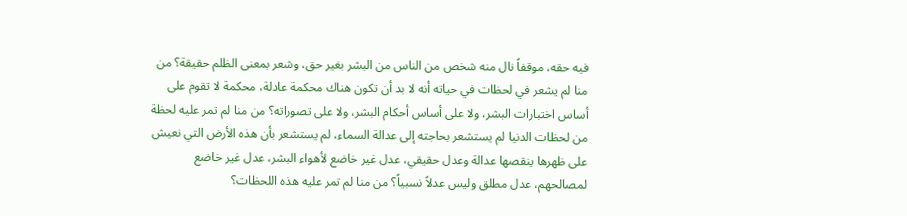فيه حقه، موقفاً نال منه شخص من الناس من البشر بغير حق، وشعر بمعنى الظلم حقيقة؟ من منا لم يشعر في لحظات في حياته أنه لا بد أن تكون هناك محكمة عادلة، محكمة لا تقوم على أساس اختبارات البشر، ولا على أساس أحكام البشر، ولا على تصوراته؟ من منا لم تمر عليه لحظة من لحظات الدنيا لم يستشعر بحاجته إلى عدالة السماء، لم يستشعر بأن هذه الأرض التي نعيش على ظهرها ينقصها عدالة وعدل حقيقي، عدل غير خاضع لأهواء البشر، عدل غير خاضع لمصالحهم، عدل مطلق وليس عدلاً نسبياً؟ من منا لم تمر عليه هذه اللحظات؟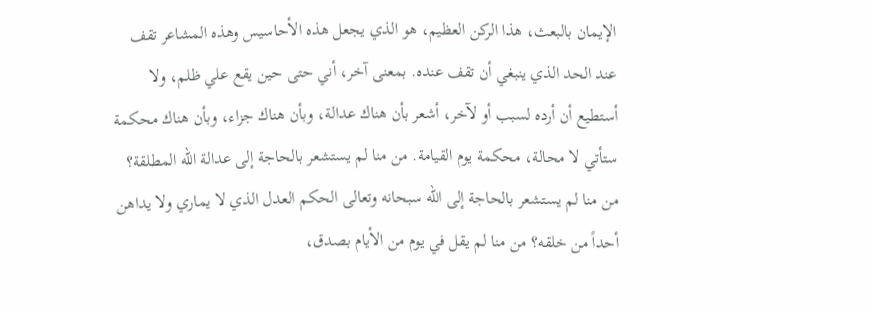الإيمان بالبعث، هذا الركن العظيم، هو الذي يجعل هذه الأحاسيس وهذه المشاعر تقف عند الحد الذي ينبغي أن تقف عنده. بمعنى آخر، أني حتى حين يقع علي ظلم، ولا أستطيع أن أرده لسبب أو لآخر، أشعر بأن هناك عدالة، وبأن هناك جزاء، وبأن هناك محكمة ستأتي لا محالة، محكمة يوم القيامة. من منا لم يستشعر بالحاجة إلى عدالة الله المطلقة؟ من منا لم يستشعر بالحاجة إلى الله سبحانه وتعالى الحكم العدل الذي لا يماري ولا يداهن أحداً من خلقه؟ من منا لم يقل في يوم من الأيام بصدق،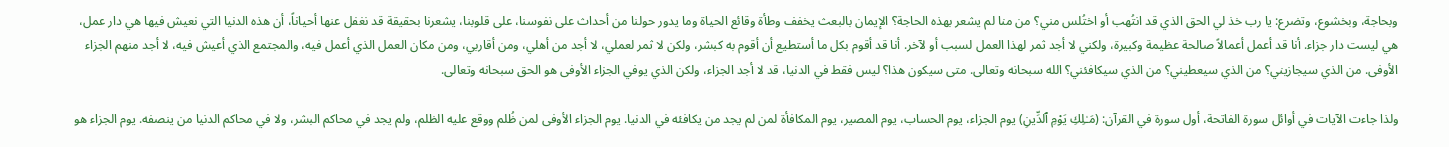وبحاجة، وبخشوع، وتضرع: يا رب خذ لي الحق الذي قد انتُهب أو اختُلس مني؟ من منا لم يشعر بهذه الحاجة؟ الإيمان بالبعث يخفف وطأة وقائع الحياة وما يدور حولنا من أحداث على نفوسنا، على قلوبنا، يشعرنا بحقيقة قد نغفل عنها أحياناً، أن هذه الدنيا التي نعيش فيها هي دار عمل، هي ليست دار جزاء. أنا قد أعمل أعمالاً صالحة عظيمة وكبيرة، ولكني لا أجد ثمر لهذا العمل لسبب أو لآخر. أنا قد أقوم بكل ما أستطيع أن أقوم به كبشر، ولكن لا ثمر لعملي، لا أجد من أهلي، ومن أقاربي، ومن مكان العمل الذي أعمل فيه، والمجتمع الذي أعيش فيه، لا أجد منهم الجزاء الأوفى. من الذي سيجازيني؟ من الذي سيعطيني؟ من الذي سيكافئني؟ الله سبحانه وتعالى. متى سيكون هذا؟ ليس فقط في الدنيا، قد لا أجد الجزاء، ولكن الذي يوفي الجزاء الأوفى هو الحق سبحانه وتعالى.

ولذا جاءت الآيات في أوائل سورة الفاتحة، أول سورة في القرآن: (مَـٰلِكِ يَوْمِ ٱلدِّينِ) يوم الجزاء، يوم الحساب، يوم المصير، يوم المكافأة لمن لم يجد من يكافئه في الدنيا. يوم الجزاء الأوفى لمن ظُلم ووقع عليه الظلم، ولم يجد في محاكم البشر، ولا في محاكم الدنيا من ينصفه. يوم الجزاء هو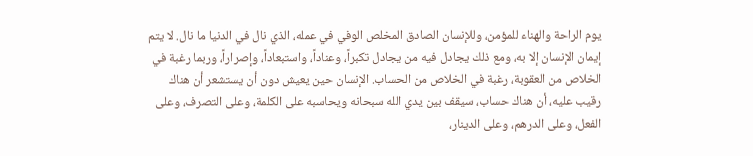يوم الراحة والهناء للمؤمن، وللإنسان الصادق المخلص الوفي في عمله، الذي نال في الدنيا ما نال. لا يتم إيمان الإنسان إلا به، ومع ذلك يجادل فيه من يجادل تكبراً، وعناداً، واستبعاداً، وإصراراً، وربما رغبة في الخلاص من العقوبة، رغبة في الخلاص من الحساب. الإنسان حين يعيش دون أن يستشعر أن هناك رقيب عليه، أن هناك حساب، سيقف بين يدي الله سبحانه ويحاسبه على الكلمة، وعلى التصرف، وعلى الفعل، وعلى الدرهم، وعلى الدينار،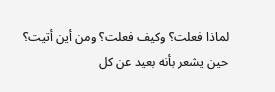لماذا فعلت؟ وكيف فعلت؟ ومن أين أتيت؟ حين يشعر بأنه بعيد عن كل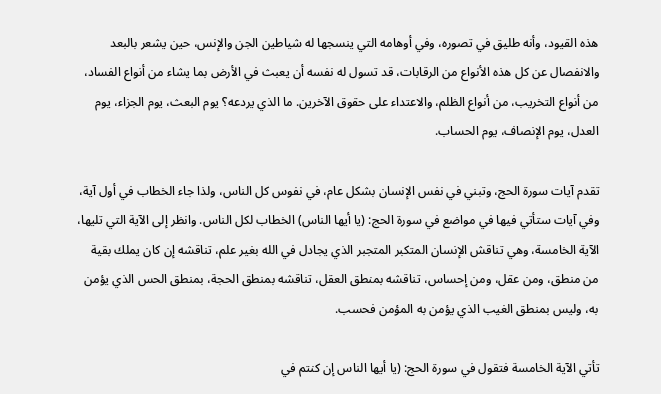هذه القيود، وأنه طليق في تصوره، وفي أوهامه التي ينسجها له شياطين الجن والإنس، حين يشعر بالبعد والانفصال عن كل هذه الأنواع من الرقابات، قد تسول له نفسه أن يعبث في الأرض بما يشاء من أنواع الفساد، من أنواع التخريب، من أنواع الظلم، والاعتداء على حقوق الآخرين. ما الذي يردعه؟ يوم البعث، يوم الجزاء، يوم العدل، يوم الإنصاف، يوم الحساب.

تقدم آيات سورة الحج، وتبني في نفس الإنسان بشكل عام، في نفوس كل الناس، ولذا جاء الخطاب في أول آية، وفي آيات ستأتي فيها في مواضع في سورة الحج: (يا أيها الناس) الخطاب لكل الناس. وانظر إلى الآية التي تليها، الآية الخامسة، وهي تناقش الإنسان المتكبر المتجبر الذي يجادل في الله بغير علم، تناقشه إن كان يملك بقية من منطق، ومن عقل، ومن إحساس، تناقشه بمنطق العقل، تناقشه بمنطق الحجة، بمنطق الحس الذي يؤمن به، وليس بمنطق الغيب الذي يؤمن به المؤمن فحسب.

تأتي الآية الخامسة فتقول في سورة الحج: (يا أيها الناس إن كنتم في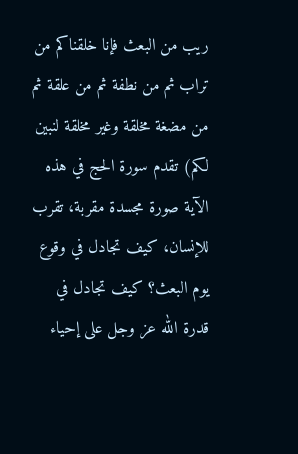ريب من البعث فإنا خلقناكم من تراب ثم من نطفة ثم من علقة ثم من مضغة مخلقة وغير مخلقة لنبين لكم) تقدم سورة الحج في هذه الآية صورة مجسدة مقربة، تقرب للإنسان، كيف تجادل في وقوع يوم البعث؟ كيف تجادل في قدرة الله عز وجل على إحياء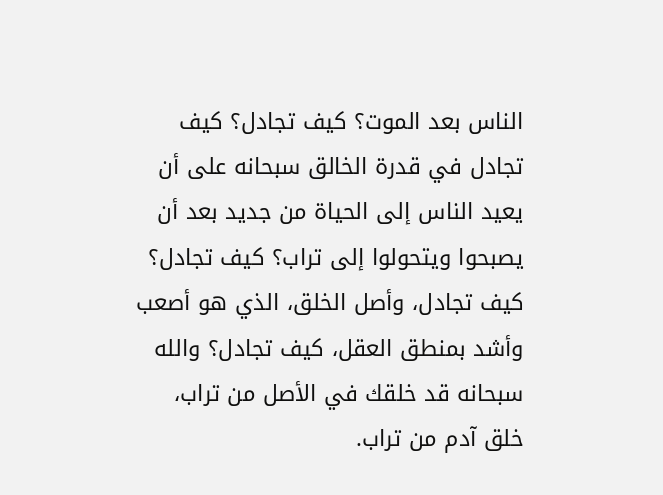الناس بعد الموت؟ كيف تجادل؟ كيف تجادل في قدرة الخالق سبحانه على أن يعيد الناس إلى الحياة من جديد بعد أن يصبحوا ويتحولوا إلى تراب؟ كيف تجادل؟ كيف تجادل، وأصل الخلق، الذي هو أصعب وأشد بمنطق العقل، كيف تجادل؟ والله سبحانه قد خلقك في الأصل من تراب، خلق آدم من تراب.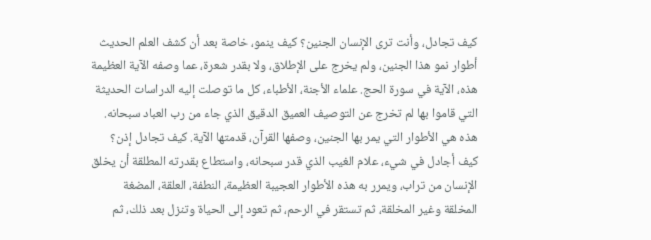كيف تجادل، وأنت ترى الإنسان الجنين؟ كيف ينمو، خاصة بعد أن كشف العلم الحديث أطوار نمو هذا الجنين، ولم يخرج على الإطلاق، ولا بقدر شعرة، عما وصفه الآية العظيمة هذه، الآية في سورة الحج. علماء الأجنة، الأطباء، كل ما توصلت إليه الدراسات الحديثة التي قاموا بها لم تخرج عن التوصيف العميق الدقيق الذي جاء من رب العباد سبحانه. هذه هي الأطوار التي يمر بها الجنين، وصفها القرآن، قدمتها الآية. كيف تجادل إذن؟ كيف أجادل في شيء، علام الغيب الذي قدر سبحانه، واستطاع بقدرته المطلقة أن يخلق الإنسان من تراب، ويمرر به هذه الأطوار العجيبة العظيمة، النطفة، العلقة، المضغة المخلقة وغير المخلقة، ثم تستقر في الرحم، ثم تعود إلى الحياة وتنزل بعد ذلك، ثم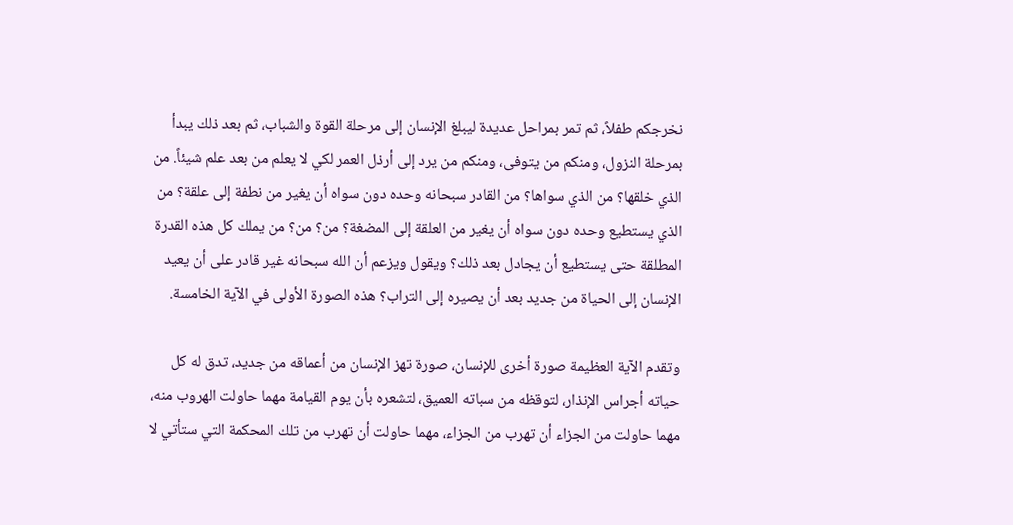نخرجكم طفلاً، ثم تمر بمراحل عديدة ليبلغ الإنسان إلى مرحلة القوة والشباب، ثم بعد ذلك يبدأ بمرحلة النزول، ومنكم من يتوفى، ومنكم من يرد إلى أرذل العمر لكي لا يعلم من بعد علم شيئاً. من الذي خلقها؟ من الذي سواها؟ من القادر سبحانه وحده دون سواه أن يغير من نطفة إلى علقة؟ من الذي يستطيع وحده دون سواه أن يغير من العلقة إلى المضغة؟ من؟ من؟ من يملك كل هذه القدرة المطلقة حتى يستطيع أن يجادل بعد ذلك؟ ويقول ويزعم أن الله سبحانه غير قادر على أن يعيد الإنسان إلى الحياة من جديد بعد أن يصيره إلى التراب؟ هذه الصورة الأولى في الآية الخامسة.

وتقدم الآية العظيمة صورة أخرى للإنسان، صورة تهز الإنسان من أعماقه من جديد، تدق له كل حياته أجراس الإنذار، لتوقظه من سباته العميق، لتشعره بأن يوم القيامة مهما حاولت الهروب منه، مهما حاولت من الجزاء أن تهرب من الجزاء، مهما حاولت أن تهرب من تلك المحكمة التي ستأتي لا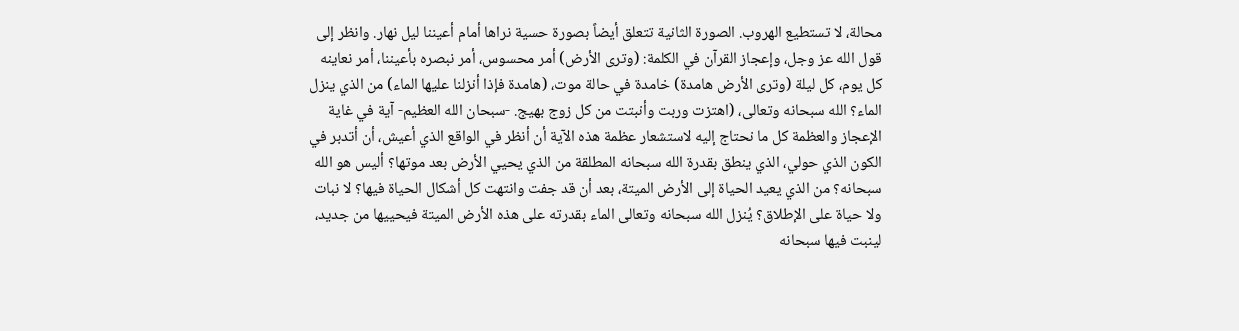محالة، لا تستطيع الهروب. الصورة الثانية تتعلق أيضاً بصورة حسية نراها أمام أعيننا ليل نهار. وانظر إلى قول الله عز وجل، وإعجاز القرآن في الكلمة: (وترى الأرض) أمر محسوس، أمر نبصره بأعيننا، أمر نعاينه كل يوم، كل ليلة (وترى الأرض هامدة) خامدة في حالة موت، (هامدة فإذا أنزلنا عليها الماء) من الذي ينزل الماء؟ الله سبحانه وتعالى، (اهتزت وربت وأنبتت من كل زوج بهيج. -سبحان الله العظيم- آية في غاية الإعجاز والعظمة كل ما نحتاج إليه لاستشعار عظمة هذه الآية أن أنظر في الواقع الذي أعيش، أن أتدبر في الكون الذي حولي، الذي ينطق بقدرة الله سبحانه المطلقة من الذي يحيي الأرض بعد موتها؟ أليس هو الله سبحانه؟ من الذي يعيد الحياة إلى الأرض الميتة، بعد أن قد جفت وانتهت كل أشكال الحياة فيها؟ لا نبات ولا حياة على الإطلاق؟ يُنزل الله سبحانه وتعالى الماء بقدرته على هذه الأرض الميتة فيحييها من جديد، لينبت فيها سبحانه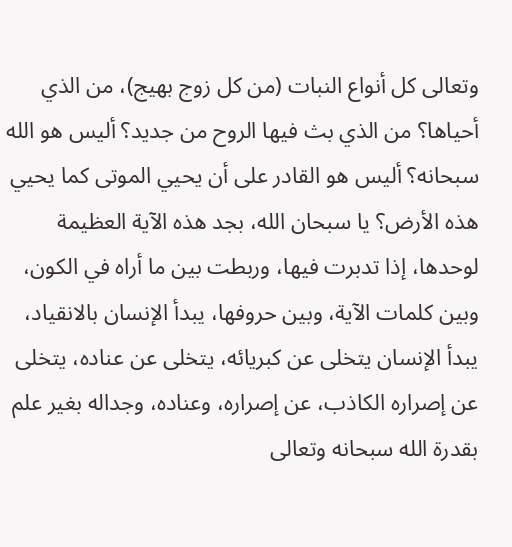وتعالى كل أنواع النبات (من كل زوج بهيج)، من الذي أحياها؟ من الذي بث فيها الروح من جديد؟ أليس هو الله سبحانه؟ أليس هو القادر على أن يحيي الموتى كما يحيي هذه الأرض؟ يا سبحان الله، بجد هذه الآية العظيمة لوحدها، إذا تدبرت فيها، وربطت بين ما أراه في الكون، وبين كلمات الآية، وبين حروفها، يبدأ الإنسان بالانقياد، يبدأ الإنسان يتخلى عن كبريائه، يتخلى عن عناده، يتخلى عن إصراره الكاذب، عن إصراره، وعناده، وجداله بغير علم بقدرة الله سبحانه وتعالى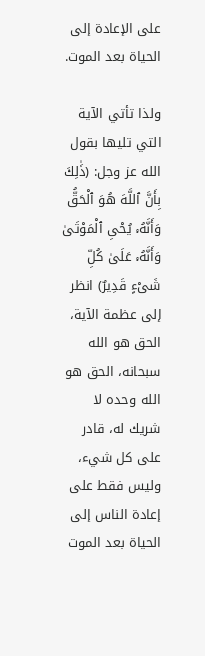على الإعادة إلى الحياة بعد الموت.

ولذا تأتي الآية التي تليها بقول الله عز وجل: (ذَٰلِكَ بِأَنَّ ٱللَّهَ هُوَ ٱلْحَقُّ وَأَنَّهُۥ يُحْىِ ٱلْمَوْتَىٰ وَأَنَّهُۥ عَلَىٰ كُلِّ شَىْءٍ قَدِيرٌ) انظر إلى عظمة الآية، الحق هو الله سبحانه، الحق هو الله وحده لا شريك له، قادر على كل شيء، وليس فقط على إعادة الناس إلى الحياة بعد الموت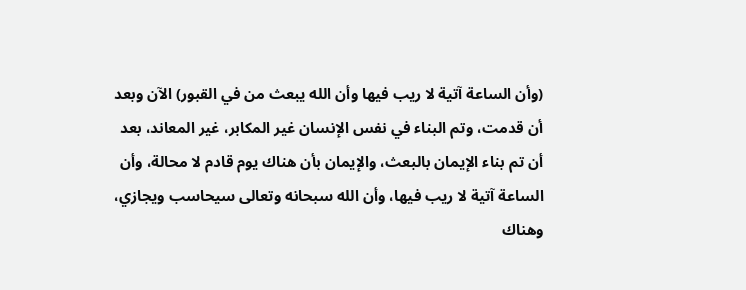(وأن الساعة آتية لا ريب فيها وأن الله يبعث من في القبور) الآن وبعد أن قدمت، وتم البناء في نفس الإنسان غير المكابر، غير المعاند، بعد أن تم بناء الإيمان بالبعث، والإيمان بأن هناك يوم قادم لا محالة، وأن الساعة آتية لا ريب فيها، وأن الله سبحانه وتعالى سيحاسب ويجازي، وهناك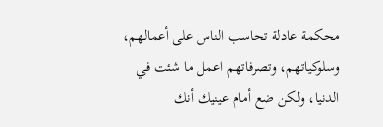محكمة عادلة تحاسب الناس على أعمالهم، وسلوكياتهم، وتصرفاتهم اعمل ما شئت في الدنيا، ولكن ضع أمام عينيك أنك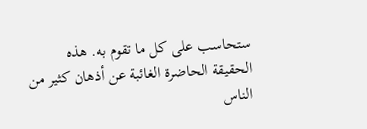ستحاسب على كل ما تقوم به. هذه الحقيقة الحاضرة الغائبة عن أذهان كثير من الناس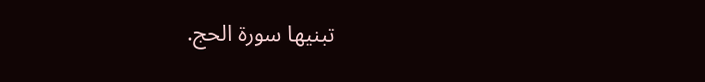تبنيها سورة الحج.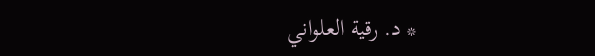* د. رقية العلواني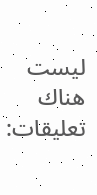ليست هناك تعليقات: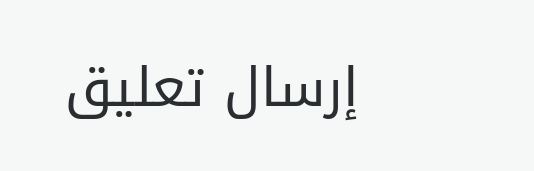إرسال تعليق